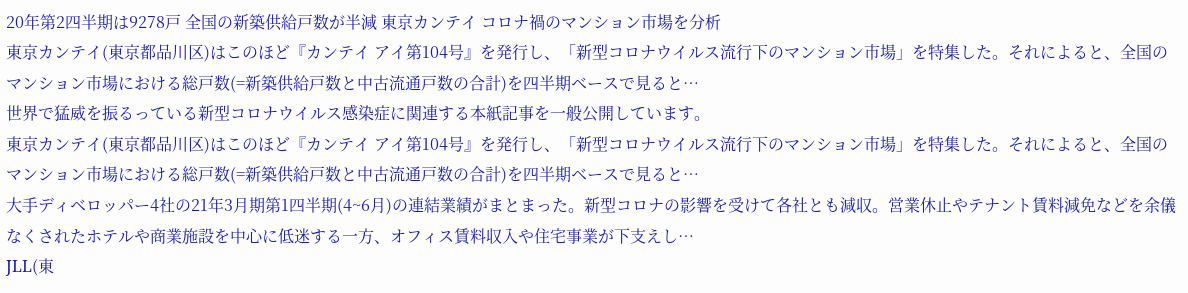20年第2四半期は9278戸 全国の新築供給戸数が半減 東京カンテイ コロナ禍のマンション市場を分析
東京カンテイ(東京都品川区)はこのほど『カンテイ アイ第104号』を発行し、「新型コロナウイルス流行下のマンション市場」を特集した。それによると、全国のマンション市場における総戸数(=新築供給戸数と中古流通戸数の合計)を四半期ベースで見ると…
世界で猛威を振るっている新型コロナウイルス感染症に関連する本紙記事を一般公開しています。
東京カンテイ(東京都品川区)はこのほど『カンテイ アイ第104号』を発行し、「新型コロナウイルス流行下のマンション市場」を特集した。それによると、全国のマンション市場における総戸数(=新築供給戸数と中古流通戸数の合計)を四半期ベースで見ると…
大手ディベロッパー4社の21年3月期第1四半期(4~6月)の連結業績がまとまった。新型コロナの影響を受けて各社とも減収。営業休止やテナント賃料減免などを余儀なくされたホテルや商業施設を中心に低迷する一方、オフィス賃料収入や住宅事業が下支えし…
JLL(東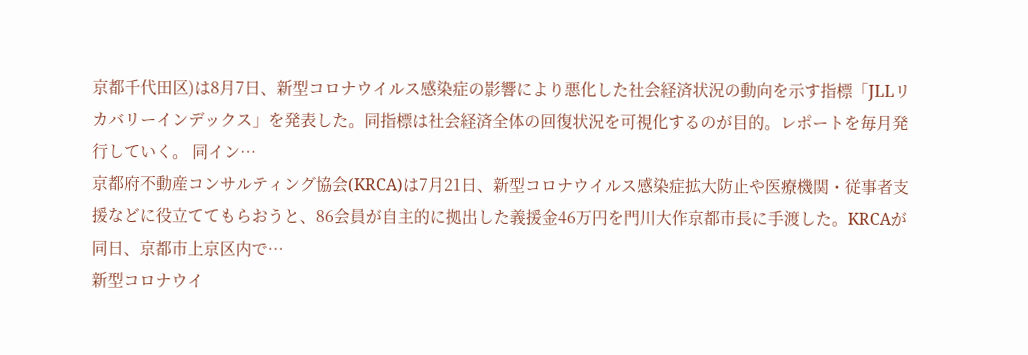京都千代田区)は8月7日、新型コロナウイルス感染症の影響により悪化した社会経済状況の動向を示す指標「JLLリカバリーインデックス」を発表した。同指標は社会経済全体の回復状況を可視化するのが目的。レポートを毎月発行していく。 同イン…
京都府不動産コンサルティング協会(KRCA)は7月21日、新型コロナウイルス感染症拡大防止や医療機関・従事者支援などに役立ててもらおうと、86会員が自主的に拠出した義援金46万円を門川大作京都市長に手渡した。KRCAが同日、京都市上京区内で…
新型コロナウイ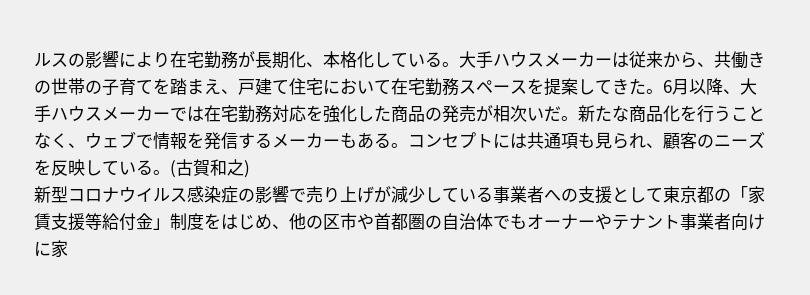ルスの影響により在宅勤務が長期化、本格化している。大手ハウスメーカーは従来から、共働きの世帯の子育てを踏まえ、戸建て住宅において在宅勤務スペースを提案してきた。6月以降、大手ハウスメーカーでは在宅勤務対応を強化した商品の発売が相次いだ。新たな商品化を行うことなく、ウェブで情報を発信するメーカーもある。コンセプトには共通項も見られ、顧客のニーズを反映している。(古賀和之)
新型コロナウイルス感染症の影響で売り上げが減少している事業者への支援として東京都の「家賃支援等給付金」制度をはじめ、他の区市や首都圏の自治体でもオーナーやテナント事業者向けに家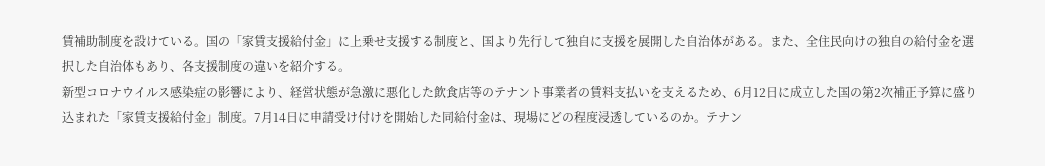賃補助制度を設けている。国の「家賃支援給付金」に上乗せ支援する制度と、国より先行して独自に支援を展開した自治体がある。また、全住民向けの独自の給付金を選択した自治体もあり、各支援制度の違いを紹介する。
新型コロナウイルス感染症の影響により、経営状態が急激に悪化した飲食店等のテナント事業者の賃料支払いを支えるため、6月12日に成立した国の第2次補正予算に盛り込まれた「家賃支援給付金」制度。7月14日に申請受け付けを開始した同給付金は、現場にどの程度浸透しているのか。テナン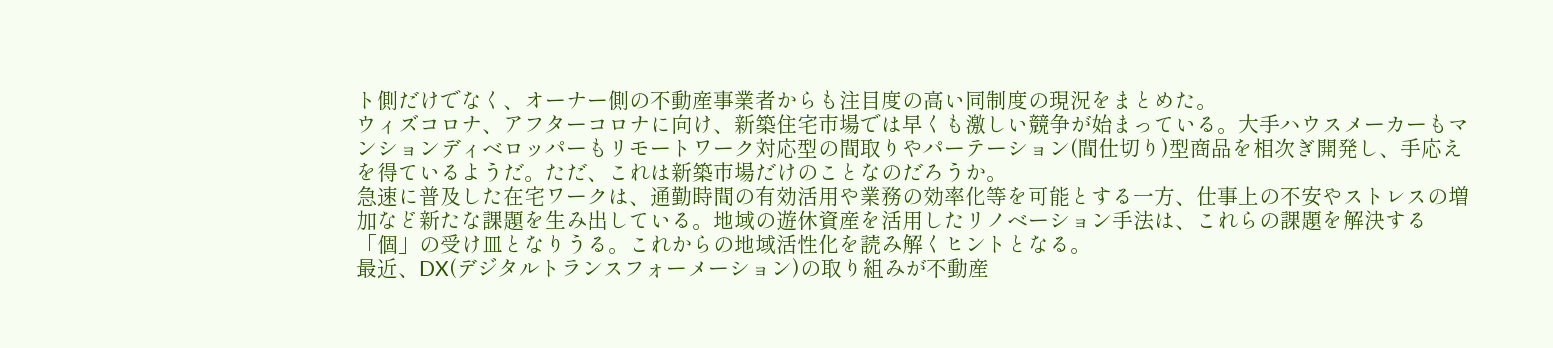ト側だけでなく、オーナー側の不動産事業者からも注目度の高い同制度の現況をまとめた。
ウィズコロナ、アフターコロナに向け、新築住宅市場では早くも激しい競争が始まっている。大手ハウスメーカーもマンションディベロッパーもリモートワーク対応型の間取りやパーテーション(間仕切り)型商品を相次ぎ開発し、手応えを得ているようだ。ただ、これは新築市場だけのことなのだろうか。
急速に普及した在宅ワークは、通勤時間の有効活用や業務の効率化等を可能とする一方、仕事上の不安やストレスの増加など新たな課題を生み出している。地域の遊休資産を活用したリノベーション手法は、これらの課題を解決する「個」の受け皿となりうる。これからの地域活性化を読み解くヒントとなる。
最近、DX(デジタルトランスフォーメーション)の取り組みが不動産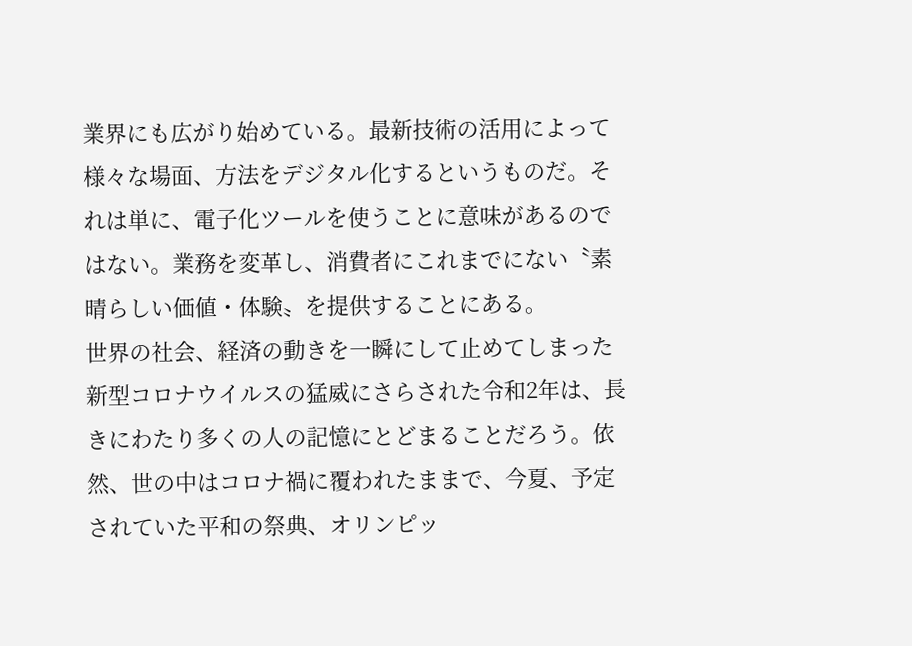業界にも広がり始めている。最新技術の活用によって様々な場面、方法をデジタル化するというものだ。それは単に、電子化ツールを使うことに意味があるのではない。業務を変革し、消費者にこれまでにない〝素晴らしい価値・体験〟を提供することにある。
世界の社会、経済の動きを一瞬にして止めてしまった新型コロナウイルスの猛威にさらされた令和2年は、長きにわたり多くの人の記憶にとどまることだろう。依然、世の中はコロナ禍に覆われたままで、今夏、予定されていた平和の祭典、オリンピッ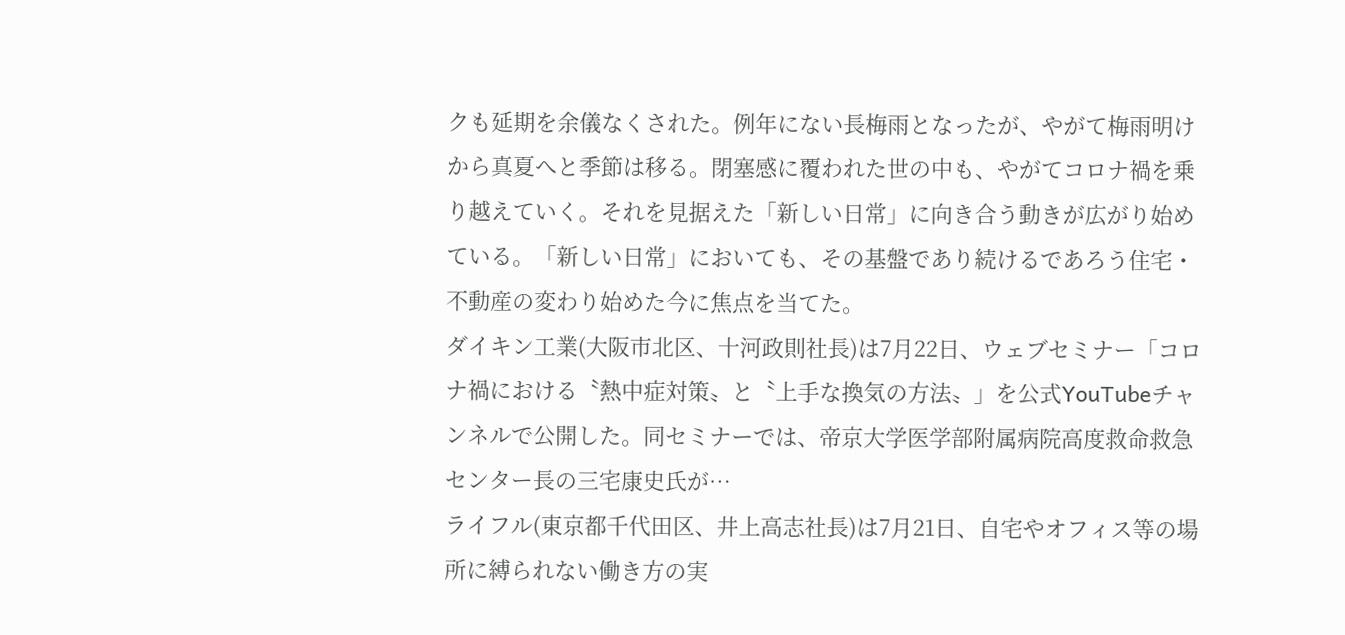クも延期を余儀なくされた。例年にない長梅雨となったが、やがて梅雨明けから真夏へと季節は移る。閉塞感に覆われた世の中も、やがてコロナ禍を乗り越えていく。それを見据えた「新しい日常」に向き合う動きが広がり始めている。「新しい日常」においても、その基盤であり続けるであろう住宅・不動産の変わり始めた今に焦点を当てた。
ダイキン工業(大阪市北区、十河政則社長)は7月22日、ウェブセミナー「コロナ禍における〝熱中症対策〟と〝上手な換気の方法〟」を公式YouTubeチャンネルで公開した。同セミナーでは、帝京大学医学部附属病院高度救命救急センター長の三宅康史氏が…
ライフル(東京都千代田区、井上高志社長)は7月21日、自宅やオフィス等の場所に縛られない働き方の実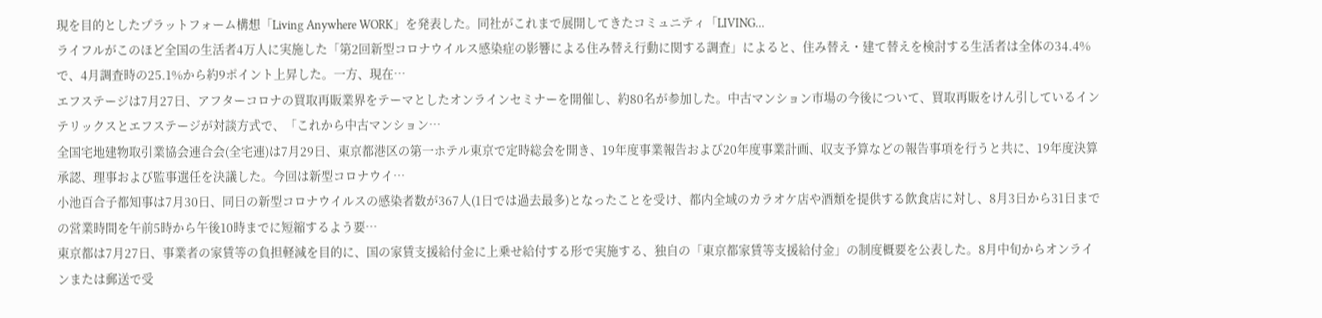現を目的としたプラットフォーム構想「Living Anywhere WORK」を発表した。同社がこれまで展開してきたコミュニティ「LIVING…
ライフルがこのほど全国の生活者4万人に実施した「第2回新型コロナウイルス感染症の影響による住み替え行動に関する調査」によると、住み替え・建て替えを検討する生活者は全体の34.4%で、4月調査時の25.1%から約9ポイント上昇した。一方、現在…
エフステージは7月27日、アフターコロナの買取再販業界をテーマとしたオンラインセミナーを開催し、約80名が参加した。中古マンション市場の今後について、買取再販をけん引しているインテリックスとエフステージが対談方式で、「これから中古マンション…
全国宅地建物取引業協会連合会(全宅連)は7月29日、東京都港区の第一ホテル東京で定時総会を開き、19年度事業報告および20年度事業計画、収支予算などの報告事項を行うと共に、19年度決算承認、理事および監事選任を決議した。今回は新型コロナウイ…
小池百合子都知事は7月30日、同日の新型コロナウイルスの感染者数が367人(1日では過去最多)となったことを受け、都内全域のカラオケ店や酒類を提供する飲食店に対し、8月3日から31日までの営業時間を午前5時から午後10時までに短縮するよう要…
東京都は7月27日、事業者の家賃等の負担軽減を目的に、国の家賃支援給付金に上乗せ給付する形で実施する、独自の「東京都家賃等支援給付金」の制度概要を公表した。8月中旬からオンラインまたは郵送で受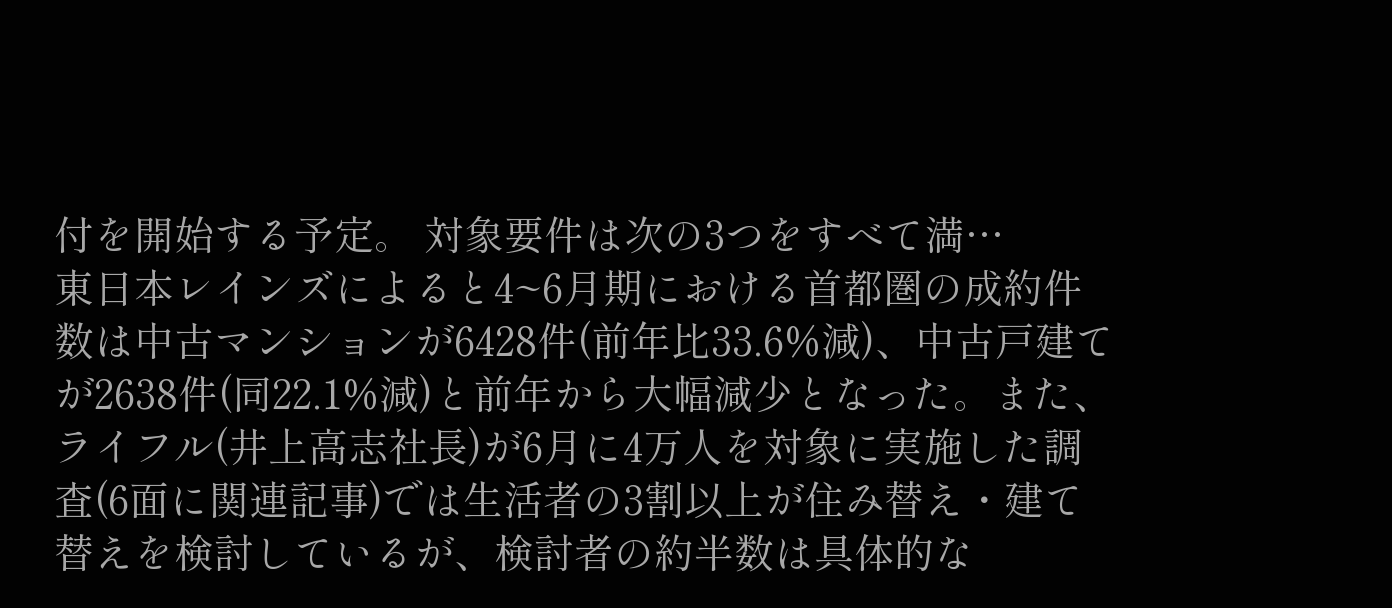付を開始する予定。 対象要件は次の3つをすべて満…
東日本レインズによると4~6月期における首都圏の成約件数は中古マンションが6428件(前年比33.6%減)、中古戸建てが2638件(同22.1%減)と前年から大幅減少となった。また、ライフル(井上高志社長)が6月に4万人を対象に実施した調査(6面に関連記事)では生活者の3割以上が住み替え・建て替えを検討しているが、検討者の約半数は具体的な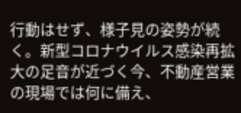行動はせず、様子見の姿勢が続く。新型コロナウイルス感染再拡大の足音が近づく今、不動産営業の現場では何に備え、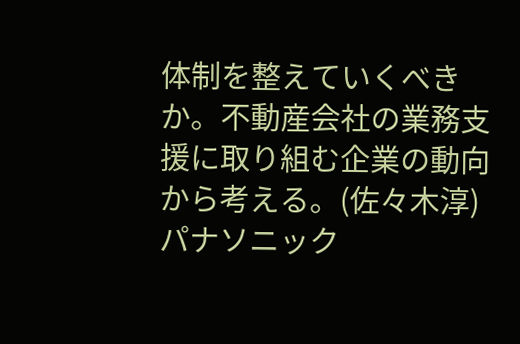体制を整えていくべきか。不動産会社の業務支援に取り組む企業の動向から考える。(佐々木淳)
パナソニック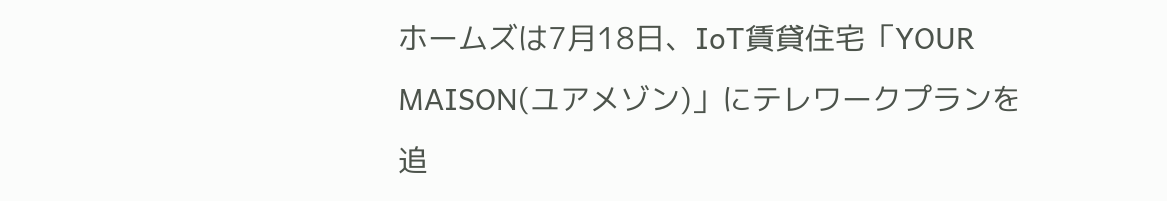ホームズは7月18日、IoT賃貸住宅「YOUR MAISON(ユアメゾン)」にテレワークプランを追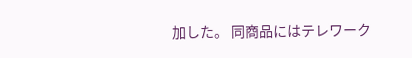加した。 同商品にはテレワーク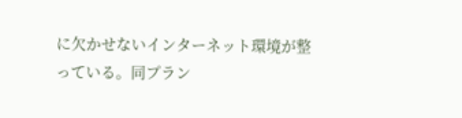に欠かせないインターネット環境が整っている。同プラン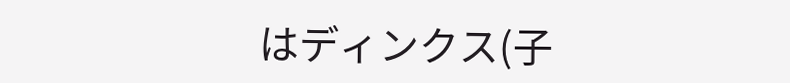はディンクス(子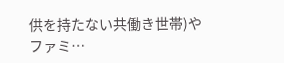供を持たない共働き世帯)やファミ…